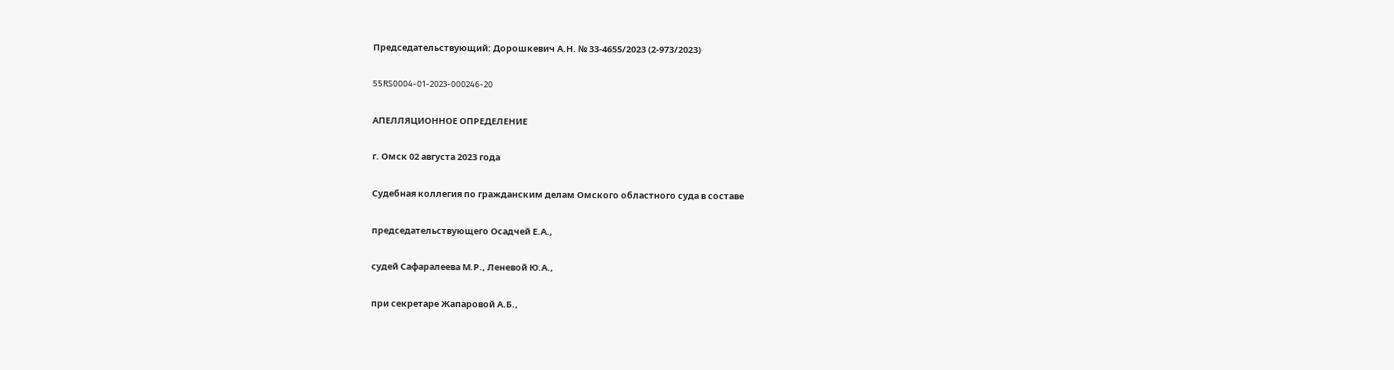Председательствующий: Дорошкевич А.Н. № 33-4655/2023 (2-973/2023)

55RS0004-01-2023-000246-20

АПЕЛЛЯЦИОННОЕ ОПРЕДЕЛЕНИЕ

г. Омск 02 августа 2023 года

Судебная коллегия по гражданским делам Омского областного суда в составе

председательствующего Осадчей Е.А.,

судей Сафаралеева М.Р., Леневой Ю.А.,

при секретаре Жапаровой А.Б.,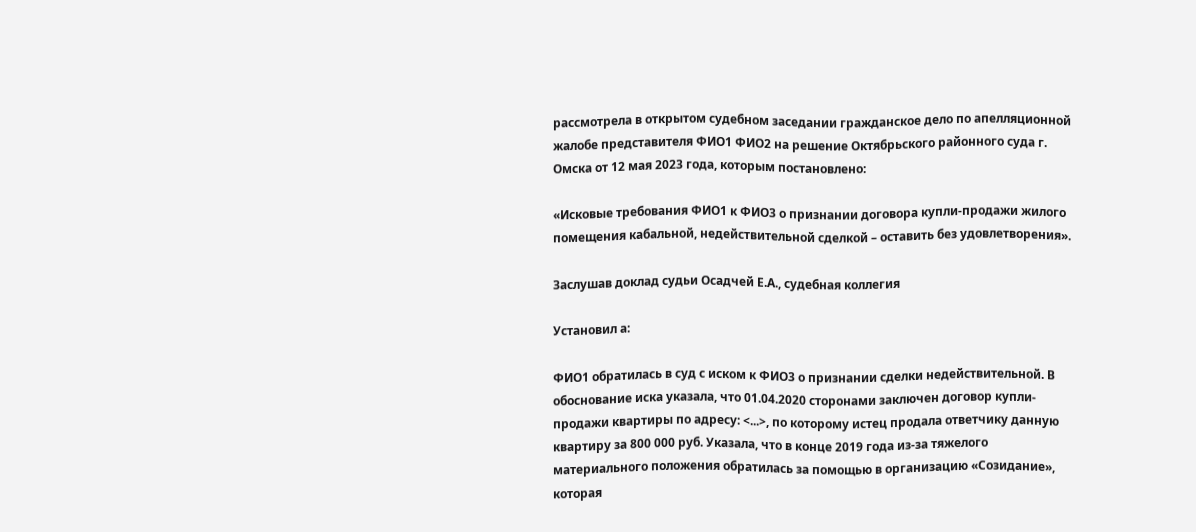рассмотрела в открытом судебном заседании гражданское дело по апелляционной жалобе представителя ФИО1 ФИО2 на решение Октябрьского районного суда г. Омска от 12 мая 2023 года, которым постановлено:

«Исковые требования ФИО1 к ФИО3 о признании договора купли-продажи жилого помещения кабальной, недействительной сделкой – оставить без удовлетворения».

Заслушав доклад судьи Осадчей Е.А., судебная коллегия

Установил а:

ФИО1 обратилась в суд с иском к ФИО3 о признании сделки недействительной. В обоснование иска указала, что 01.04.2020 сторонами заключен договор купли-продажи квартиры по адресу: <...>, по которому истец продала ответчику данную квартиру за 800 000 руб. Указала, что в конце 2019 года из-за тяжелого материального положения обратилась за помощью в организацию «Созидание», которая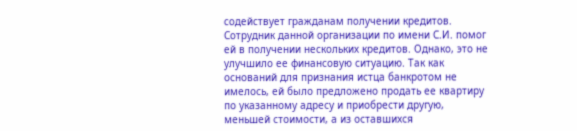содействует гражданам получении кредитов. Сотрудник данной организации по имени С.И. помог ей в получении нескольких кредитов. Однако, это не улучшило ее финансовую ситуацию. Так как оснований для признания истца банкротом не имелось, ей было предложено продать ее квартиру по указанному адресу и приобрести другую, меньшей стоимости, а из оставшихся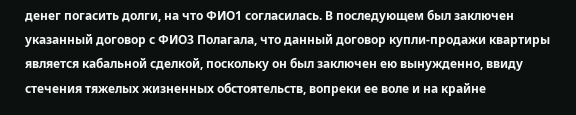денег погасить долги, на что ФИО1 согласилась. В последующем был заключен указанный договор с ФИО3 Полагала, что данный договор купли-продажи квартиры является кабальной сделкой, поскольку он был заключен ею вынужденно, ввиду стечения тяжелых жизненных обстоятельств, вопреки ее воле и на крайне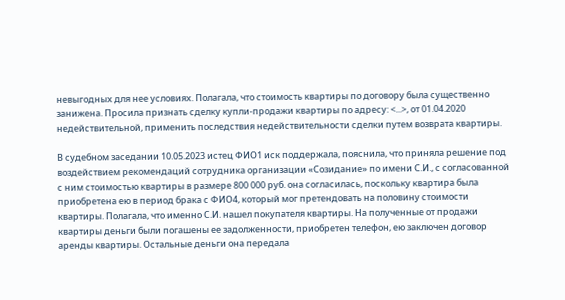невыгодных для нее условиях. Полагала, что стоимость квартиры по договору была существенно занижена. Просила признать сделку купли-продажи квартиры по адресу: <...>, от 01.04.2020 недействительной, применить последствия недействительности сделки путем возврата квартиры.

В судебном заседании 10.05.2023 истец ФИО1 иск поддержала, пояснила, что приняла решение под воздействием рекомендаций сотрудника организации «Созидание» по имени С.И., с согласованной с ним стоимостью квартиры в размере 800 000 руб. она согласилась, поскольку квартира была приобретена ею в период брака с ФИО4, который мог претендовать на половину стоимости квартиры. Полагала, что именно С.И. нашел покупателя квартиры. На полученные от продажи квартиры деньги были погашены ее задолженности, приобретен телефон, ею заключен договор аренды квартиры. Остальные деньги она передала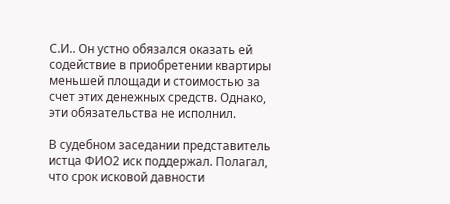С.И.. Он устно обязался оказать ей содействие в приобретении квартиры меньшей площади и стоимостью за счет этих денежных средств. Однако, эти обязательства не исполнил.

В судебном заседании представитель истца ФИО2 иск поддержал. Полагал, что срок исковой давности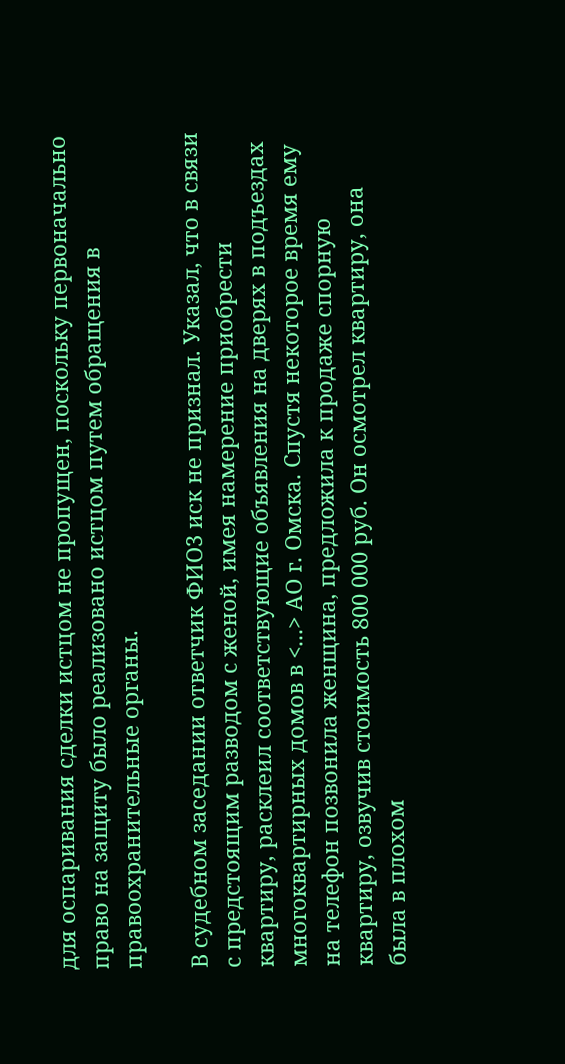для оспаривания сделки истцом не пропущен, поскольку первоначально право на защиту было реализовано истцом путем обращения в правоохранительные органы.

В судебном заседании ответчик ФИО3 иск не признал. Указал, что в связи с предстоящим разводом с женой, имея намерение приобрести квартиру, расклеил соответствующие объявления на дверях в подъездах многоквартирных домов в <...> АО г. Омска. Спустя некоторое время ему на телефон позвонила женщина, предложила к продаже спорную квартиру, озвучив стоимость 800 000 руб. Он осмотрел квартиру, она была в плохом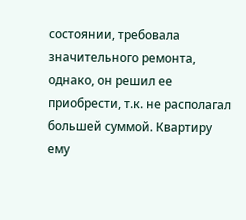состоянии, требовала значительного ремонта, однако, он решил ее приобрести, т.к. не располагал большей суммой. Квартиру ему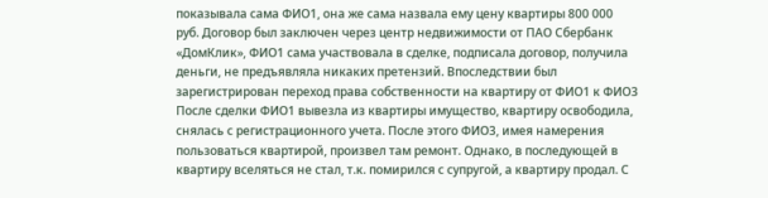показывала сама ФИО1, она же сама назвала ему цену квартиры 800 000 руб. Договор был заключен через центр недвижимости от ПАО Сбербанк «ДомКлик», ФИО1 сама участвовала в сделке, подписала договор, получила деньги, не предъявляла никаких претензий. Впоследствии был зарегистрирован переход права собственности на квартиру от ФИО1 к ФИО3 После сделки ФИО1 вывезла из квартиры имущество, квартиру освободила, снялась с регистрационного учета. После этого ФИО3, имея намерения пользоваться квартирой, произвел там ремонт. Однако, в последующей в квартиру вселяться не стал, т.к. помирился с супругой, а квартиру продал. С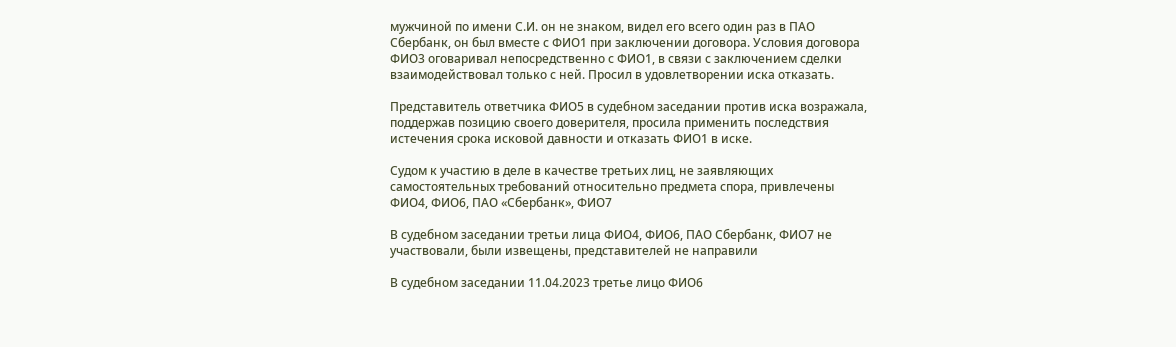мужчиной по имени С.И. он не знаком, видел его всего один раз в ПАО Сбербанк, он был вместе с ФИО1 при заключении договора. Условия договора ФИО3 оговаривал непосредственно с ФИО1, в связи с заключением сделки взаимодействовал только с ней. Просил в удовлетворении иска отказать.

Представитель ответчика ФИО5 в судебном заседании против иска возражала, поддержав позицию своего доверителя, просила применить последствия истечения срока исковой давности и отказать ФИО1 в иске.

Судом к участию в деле в качестве третьих лиц, не заявляющих самостоятельных требований относительно предмета спора, привлечены ФИО4, ФИО6, ПАО «Сбербанк», ФИО7

В судебном заседании третьи лица ФИО4, ФИО6, ПАО Сбербанк, ФИО7 не участвовали, были извещены, представителей не направили

В судебном заседании 11.04.2023 третье лицо ФИО6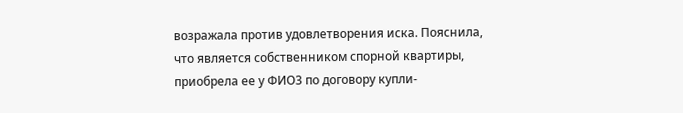возражала против удовлетворения иска. Пояснила, что является собственником спорной квартиры, приобрела ее у ФИО3 по договору купли-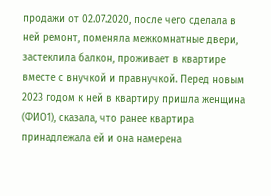продажи от 02.07.2020, после чего сделала в ней ремонт, поменяла межкомнатные двери, застеклила балкон, проживает в квартире вместе с внучкой и правнучкой. Перед новым 2023 годом к ней в квартиру пришла женщина (ФИО1), сказала, что ранее квартира принадлежала ей и она намерена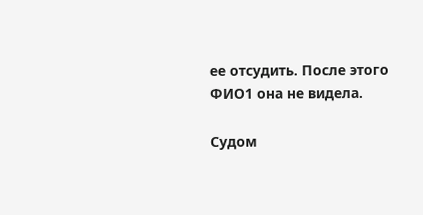ее отсудить. После этого ФИО1 она не видела.

Судом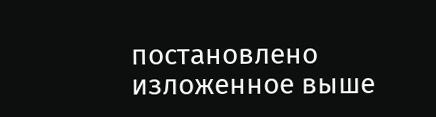постановлено изложенное выше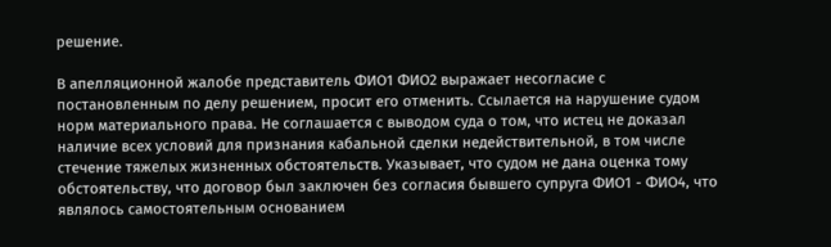решение.

В апелляционной жалобе представитель ФИО1 ФИО2 выражает несогласие с постановленным по делу решением, просит его отменить. Ссылается на нарушение судом норм материального права. Не соглашается с выводом суда о том, что истец не доказал наличие всех условий для признания кабальной сделки недействительной, в том числе стечение тяжелых жизненных обстоятельств. Указывает, что судом не дана оценка тому обстоятельству, что договор был заключен без согласия бывшего супруга ФИО1 - ФИО4, что являлось самостоятельным основанием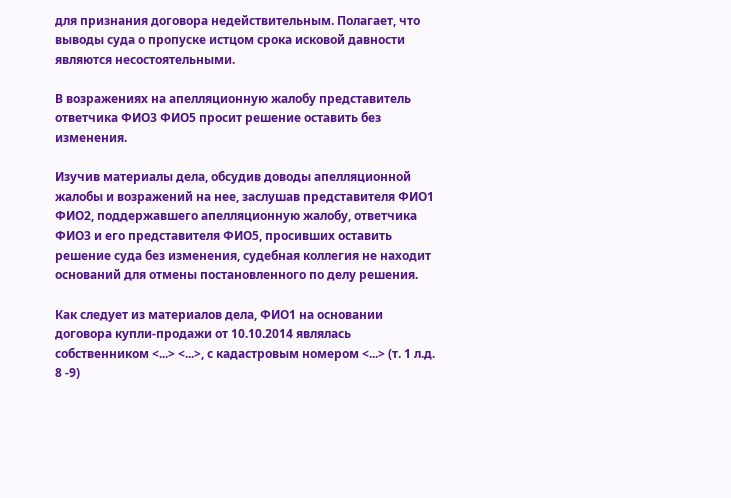для признания договора недействительным. Полагает, что выводы суда о пропуске истцом срока исковой давности являются несостоятельными.

В возражениях на апелляционную жалобу представитель ответчика ФИО3 ФИО5 просит решение оставить без изменения.

Изучив материалы дела, обсудив доводы апелляционной жалобы и возражений на нее, заслушав представителя ФИО1 ФИО2, поддержавшего апелляционную жалобу, ответчика ФИО3 и его представителя ФИО5, просивших оставить решение суда без изменения, судебная коллегия не находит оснований для отмены постановленного по делу решения.

Как следует из материалов дела, ФИО1 на основании договора купли-продажи от 10.10.2014 являлась собственником <...> <...>, с кадастровым номером <...> (т. 1 л.д. 8 -9)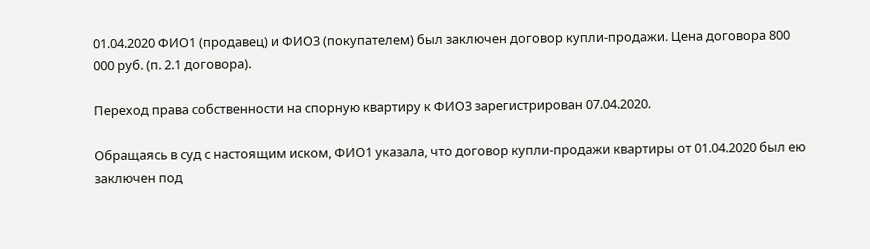01.04.2020 ФИО1 (продавец) и ФИО3 (покупателем) был заключен договор купли-продажи. Цена договора 800 000 руб. (п. 2.1 договора).

Переход права собственности на спорную квартиру к ФИО3 зарегистрирован 07.04.2020.

Обращаясь в суд с настоящим иском, ФИО1 указала, что договор купли-продажи квартиры от 01.04.2020 был ею заключен под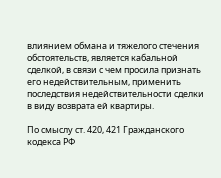влиянием обмана и тяжелого стечения обстоятельств, является кабальной сделкой, в связи с чем просила признать его недействительным, применить последствия недействительности сделки в виду возврата ей квартиры.

По смыслу ст. 420, 421 Гражданского кодекса РФ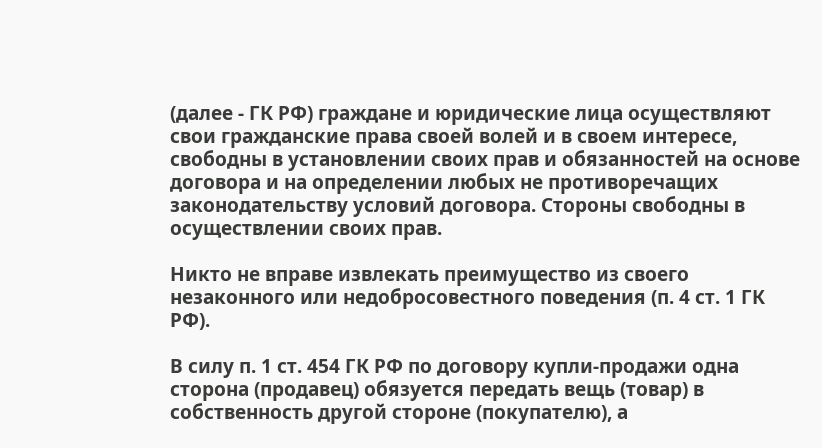(далее - ГК РФ) граждане и юридические лица осуществляют свои гражданские права своей волей и в своем интересе, свободны в установлении своих прав и обязанностей на основе договора и на определении любых не противоречащих законодательству условий договора. Стороны свободны в осуществлении своих прав.

Никто не вправе извлекать преимущество из своего незаконного или недобросовестного поведения (п. 4 ст. 1 ГК РФ).

В силу п. 1 ст. 454 ГК РФ по договору купли-продажи одна сторона (продавец) обязуется передать вещь (товар) в собственность другой стороне (покупателю), а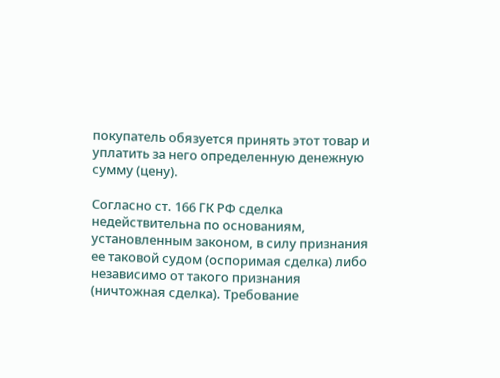покупатель обязуется принять этот товар и уплатить за него определенную денежную сумму (цену).

Согласно ст. 166 ГК РФ сделка недействительна по основаниям, установленным законом, в силу признания ее таковой судом (оспоримая сделка) либо независимо от такого признания (ничтожная сделка). Требование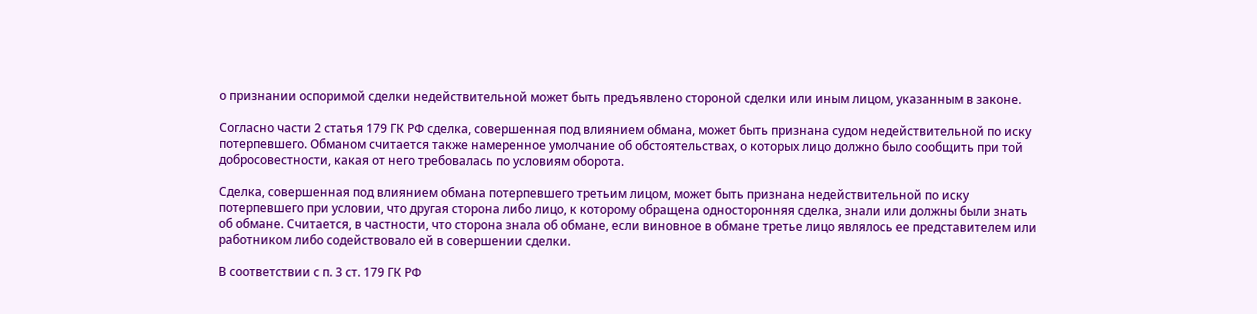о признании оспоримой сделки недействительной может быть предъявлено стороной сделки или иным лицом, указанным в законе.

Согласно части 2 статья 179 ГК РФ сделка, совершенная под влиянием обмана, может быть признана судом недействительной по иску потерпевшего. Обманом считается также намеренное умолчание об обстоятельствах, о которых лицо должно было сообщить при той добросовестности, какая от него требовалась по условиям оборота.

Сделка, совершенная под влиянием обмана потерпевшего третьим лицом, может быть признана недействительной по иску потерпевшего при условии, что другая сторона либо лицо, к которому обращена односторонняя сделка, знали или должны были знать об обмане. Считается, в частности, что сторона знала об обмане, если виновное в обмане третье лицо являлось ее представителем или работником либо содействовало ей в совершении сделки.

В соответствии с п. 3 ст. 179 ГК РФ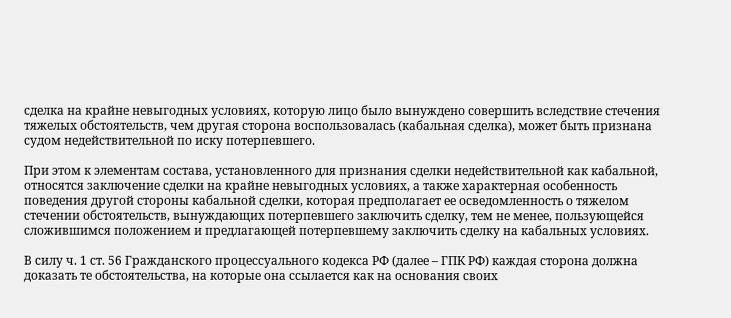сделка на крайне невыгодных условиях, которую лицо было вынуждено совершить вследствие стечения тяжелых обстоятельств, чем другая сторона воспользовалась (кабальная сделка), может быть признана судом недействительной по иску потерпевшего.

При этом к элементам состава, установленного для признания сделки недействительной как кабальной, относятся заключение сделки на крайне невыгодных условиях, а также характерная особенность поведения другой стороны кабальной сделки, которая предполагает ее осведомленность о тяжелом стечении обстоятельств, вынуждающих потерпевшего заключить сделку, тем не менее, пользующейся сложившимся положением и предлагающей потерпевшему заключить сделку на кабальных условиях.

В силу ч. 1 ст. 56 Гражданского процессуального кодекса РФ (далее – ГПК РФ) каждая сторона должна доказать те обстоятельства, на которые она ссылается как на основания своих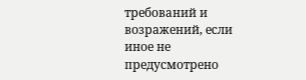требований и возражений, если иное не предусмотрено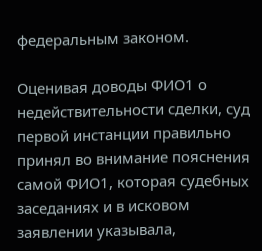федеральным законом.

Оценивая доводы ФИО1 о недействительности сделки, суд первой инстанции правильно принял во внимание пояснения самой ФИО1, которая судебных заседаниях и в исковом заявлении указывала,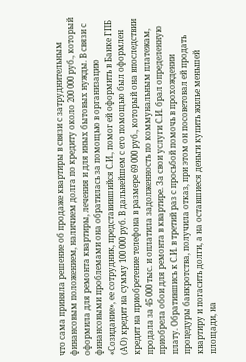что сама приняла решение об продаже квартиры в связи с затруднительным финансовым положением, наличием долга по кредиту около 200 000 руб., который оформила для ремонта квартиры, лечения и для иных бытовых нужды. В связи с финансовыми проблемами она обратилась за помощью в организацию «Созидание», ее сотрудник, представившийся С.И., помог ей оформить в Банке ГПБ (АО) кредит на сумму 100 000 руб. В дальнейшем с его помощью был оформлен кредит на приобретение телефона в размере 69 000 руб., который она впоследствии продала за 45 000 тыс. и оплатила задолженность по коммунальным платежам, приобрела обои для ремонта в квартире. За свои услуги С.И. брал определенную плату. Обратившись к С.И. в третий раз с просьбой помочь в прохождении процедуры банкротства, получила отказ, при этом он посоветовал ей продать квартиру и погасить долги, а на оставшиеся деньги купить жилье меньшей площади, на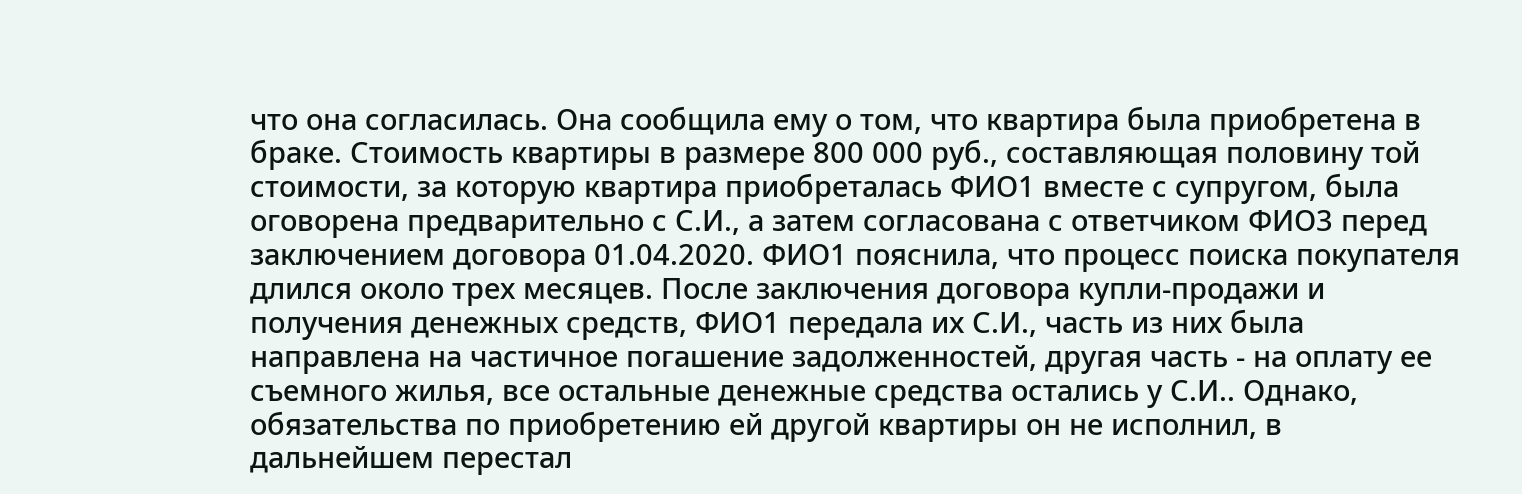что она согласилась. Она сообщила ему о том, что квартира была приобретена в браке. Стоимость квартиры в размере 800 000 руб., составляющая половину той стоимости, за которую квартира приобреталась ФИО1 вместе с супругом, была оговорена предварительно с С.И., а затем согласована с ответчиком ФИО3 перед заключением договора 01.04.2020. ФИО1 пояснила, что процесс поиска покупателя длился около трех месяцев. После заключения договора купли-продажи и получения денежных средств, ФИО1 передала их С.И., часть из них была направлена на частичное погашение задолженностей, другая часть - на оплату ее съемного жилья, все остальные денежные средства остались у С.И.. Однако, обязательства по приобретению ей другой квартиры он не исполнил, в дальнейшем перестал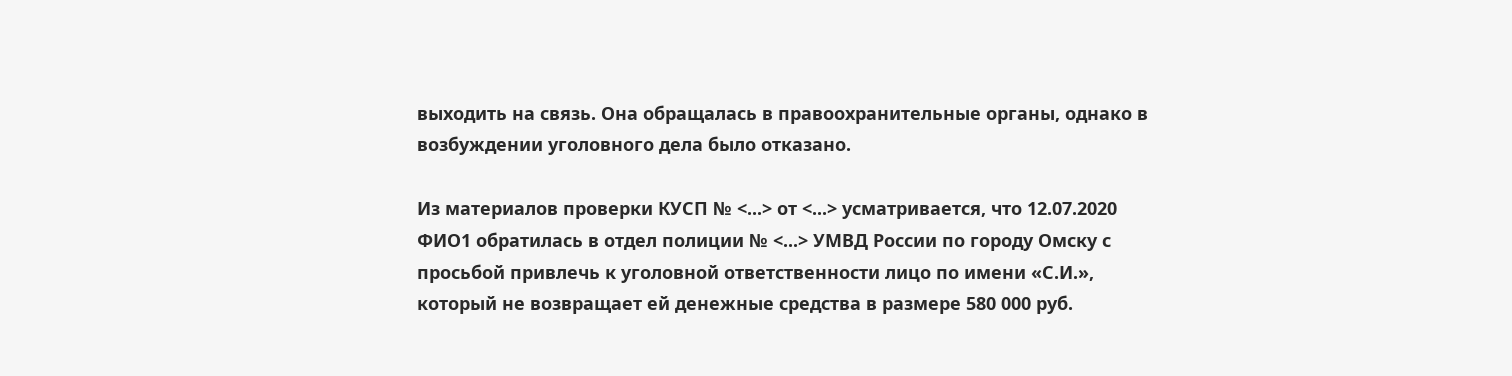выходить на связь. Она обращалась в правоохранительные органы, однако в возбуждении уголовного дела было отказано.

Из материалов проверки КУСП № <...> от <...> усматривается, что 12.07.2020 ФИО1 обратилась в отдел полиции № <...> УМВД России по городу Омску с просьбой привлечь к уголовной ответственности лицо по имени «С.И.», который не возвращает ей денежные средства в размере 580 000 руб.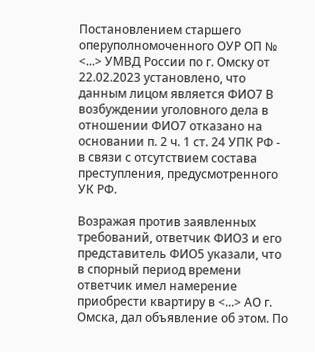Постановлением старшего оперуполномоченного ОУР ОП № <...> УМВД России по г. Омску от 22.02.2023 установлено, что данным лицом является ФИО7 В возбуждении уголовного дела в отношении ФИО7 отказано на основании п. 2 ч. 1 ст. 24 УПК РФ - в связи с отсутствием состава преступления, предусмотренного УК РФ.

Возражая против заявленных требований, ответчик ФИО3 и его представитель ФИО5 указали, что в спорный период времени ответчик имел намерение приобрести квартиру в <...> АО г. Омска, дал объявление об этом. По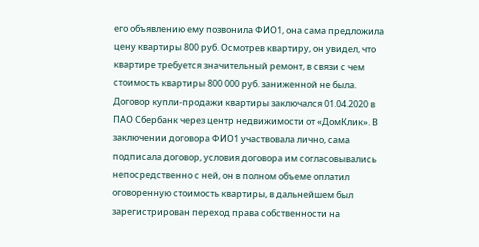его объявлению ему позвонила ФИО1, она сама предложила цену квартиры 800 руб. Осмотрев квартиру, он увидел, что квартире требуется значительный ремонт, в связи с чем стоимость квартиры 800 000 руб. заниженной не была. Договор купли-продажи квартиры заключался 01.04.2020 в ПАО Сбербанк через центр недвижимости от «ДомКлик». В заключении договора ФИО1 участвовала лично, сама подписала договор, условия договора им согласовывались непосредственно с ней, он в полном объеме оплатил оговоренную стоимость квартиры, в дальнейшем был зарегистрирован переход права собственности на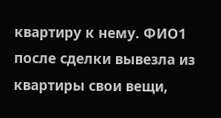квартиру к нему. ФИО1 после сделки вывезла из квартиры свои вещи,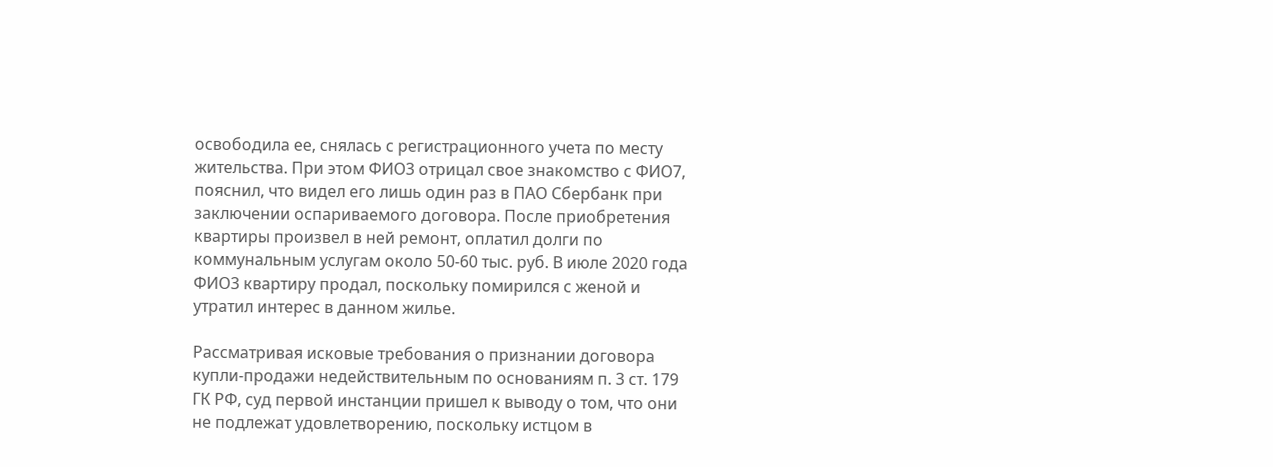освободила ее, снялась с регистрационного учета по месту жительства. При этом ФИО3 отрицал свое знакомство с ФИО7, пояснил, что видел его лишь один раз в ПАО Сбербанк при заключении оспариваемого договора. После приобретения квартиры произвел в ней ремонт, оплатил долги по коммунальным услугам около 50-60 тыс. руб. В июле 2020 года ФИО3 квартиру продал, поскольку помирился с женой и утратил интерес в данном жилье.

Рассматривая исковые требования о признании договора купли-продажи недействительным по основаниям п. 3 ст. 179 ГК РФ, суд первой инстанции пришел к выводу о том, что они не подлежат удовлетворению, поскольку истцом в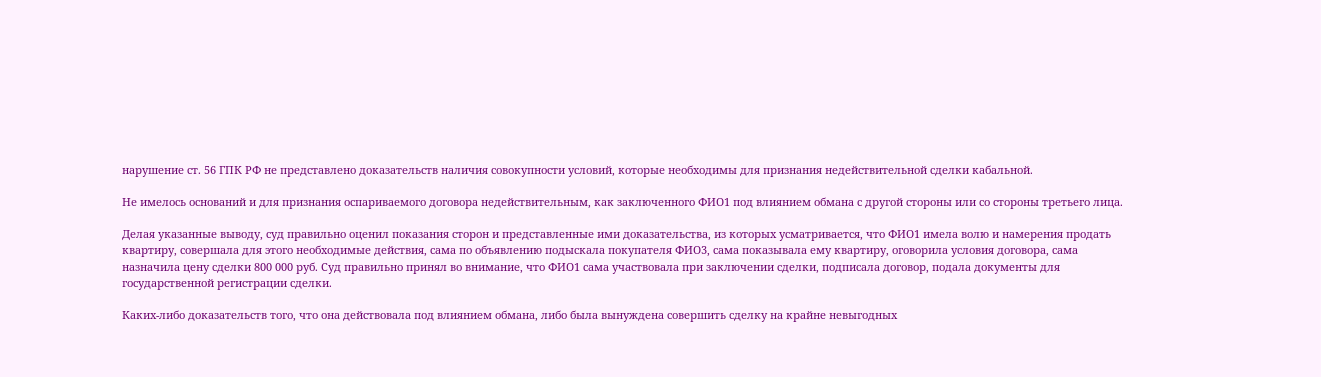нарушение ст. 56 ГПК РФ не представлено доказательств наличия совокупности условий, которые необходимы для признания недействительной сделки кабальной.

Не имелось оснований и для признания оспариваемого договора недействительным, как заключенного ФИО1 под влиянием обмана с другой стороны или со стороны третьего лица.

Делая указанные выводу, суд правильно оценил показания сторон и представленные ими доказательства, из которых усматривается, что ФИО1 имела волю и намерения продать квартиру, совершала для этого необходимые действия, сама по объявлению подыскала покупателя ФИО3, сама показывала ему квартиру, оговорила условия договора, сама назначила цену сделки 800 000 руб. Суд правильно принял во внимание, что ФИО1 сама участвовала при заключении сделки, подписала договор, подала документы для государственной регистрации сделки.

Каких-либо доказательств того, что она действовала под влиянием обмана, либо была вынуждена совершить сделку на крайне невыгодных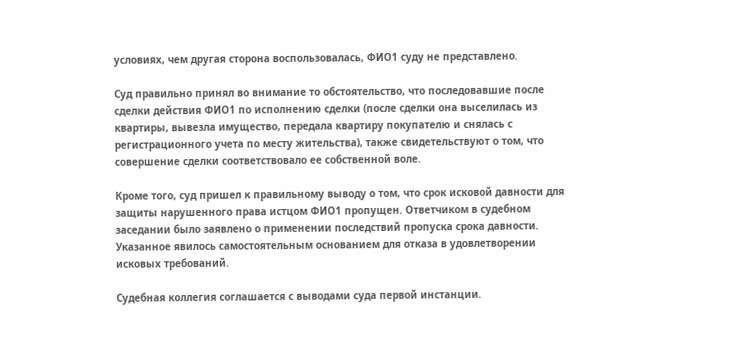условиях, чем другая сторона воспользовалась, ФИО1 суду не представлено.

Суд правильно принял во внимание то обстоятельство, что последовавшие после сделки действия ФИО1 по исполнению сделки (после сделки она выселилась из квартиры, вывезла имущество, передала квартиру покупателю и снялась с регистрационного учета по месту жительства), также свидетельствуют о том, что совершение сделки соответствовало ее собственной воле.

Кроме того, суд пришел к правильному выводу о том, что срок исковой давности для защиты нарушенного права истцом ФИО1 пропущен. Ответчиком в судебном заседании было заявлено о применении последствий пропуска срока давности. Указанное явилось самостоятельным основанием для отказа в удовлетворении исковых требований.

Судебная коллегия соглашается с выводами суда первой инстанции.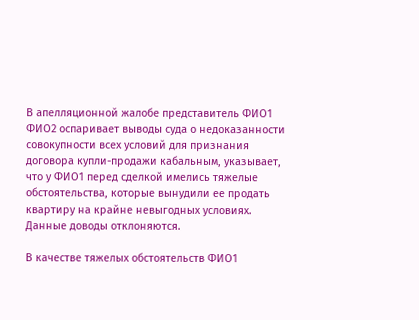В апелляционной жалобе представитель ФИО1 ФИО2 оспаривает выводы суда о недоказанности совокупности всех условий для признания договора купли-продажи кабальным, указывает, что у ФИО1 перед сделкой имелись тяжелые обстоятельства, которые вынудили ее продать квартиру на крайне невыгодных условиях. Данные доводы отклоняются.

В качестве тяжелых обстоятельств ФИО1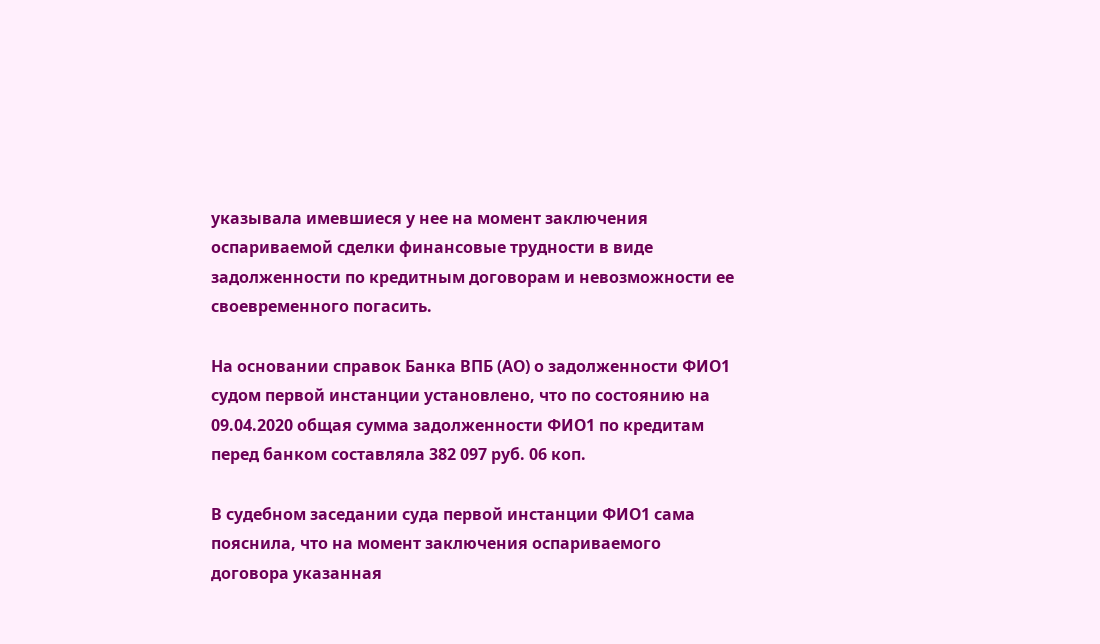указывала имевшиеся у нее на момент заключения оспариваемой сделки финансовые трудности в виде задолженности по кредитным договорам и невозможности ее своевременного погасить.

На основании справок Банка ВПБ (АО) о задолженности ФИО1 судом первой инстанции установлено, что по состоянию на 09.04.2020 общая сумма задолженности ФИО1 по кредитам перед банком составляла 382 097 руб. 06 коп.

В судебном заседании суда первой инстанции ФИО1 сама пояснила, что на момент заключения оспариваемого договора указанная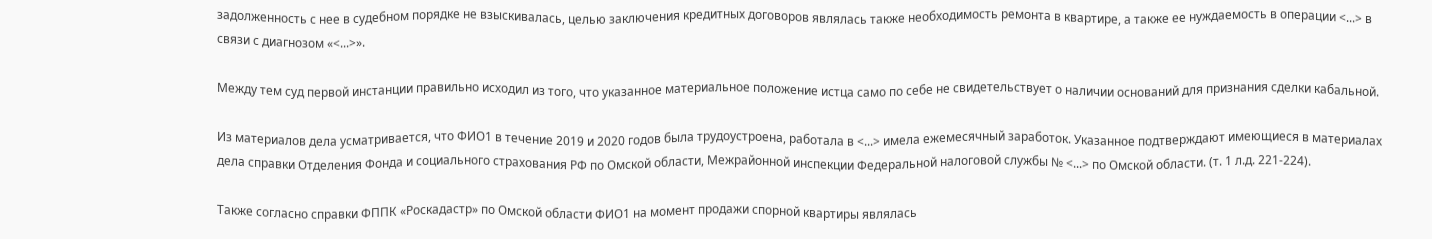задолженность с нее в судебном порядке не взыскивалась, целью заключения кредитных договоров являлась также необходимость ремонта в квартире, а также ее нуждаемость в операции <...> в связи с диагнозом «<...>».

Между тем суд первой инстанции правильно исходил из того, что указанное материальное положение истца само по себе не свидетельствует о наличии оснований для признания сделки кабальной.

Из материалов дела усматривается, что ФИО1 в течение 2019 и 2020 годов была трудоустроена, работала в <...> имела ежемесячный заработок. Указанное подтверждают имеющиеся в материалах дела справки Отделения Фонда и социального страхования РФ по Омской области, Межрайонной инспекции Федеральной налоговой службы № <...> по Омской области. (т. 1 л.д. 221-224).

Также согласно справки ФППК «Роскадастр» по Омской области ФИО1 на момент продажи спорной квартиры являлась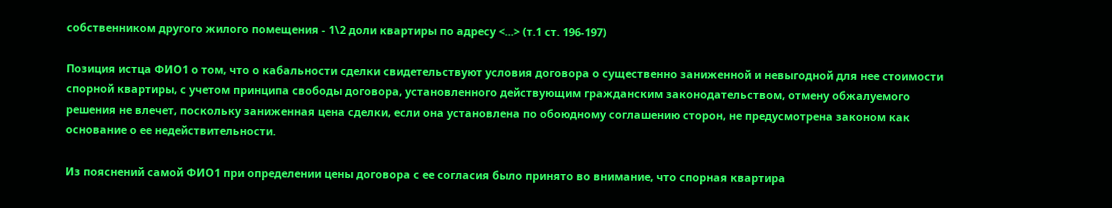собственником другого жилого помещения - 1\2 доли квартиры по адресу <...> (т.1 ст. 196-197)

Позиция истца ФИО1 о том, что о кабальности сделки свидетельствуют условия договора о существенно заниженной и невыгодной для нее стоимости спорной квартиры, с учетом принципа свободы договора, установленного действующим гражданским законодательством, отмену обжалуемого решения не влечет, поскольку заниженная цена сделки, если она установлена по обоюдному соглашению сторон, не предусмотрена законом как основание о ее недействительности.

Из пояснений самой ФИО1 при определении цены договора с ее согласия было принято во внимание, что спорная квартира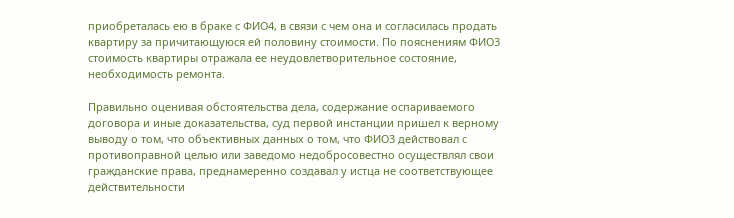приобреталась ею в браке с ФИО4, в связи с чем она и согласилась продать квартиру за причитающуюся ей половину стоимости. По пояснениям ФИО3 стоимость квартиры отражала ее неудовлетворительное состояние, необходимость ремонта.

Правильно оценивая обстоятельства дела, содержание оспариваемого договора и иные доказательства, суд первой инстанции пришел к верному выводу о том, что объективных данных о том, что ФИО3 действовал с противоправной целью или заведомо недобросовестно осуществлял свои гражданские права, преднамеренно создавал у истца не соответствующее действительности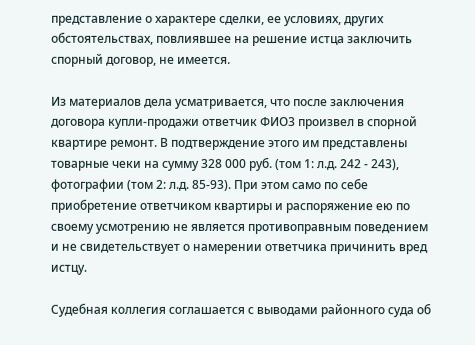представление о характере сделки, ее условиях, других обстоятельствах, повлиявшее на решение истца заключить спорный договор, не имеется.

Из материалов дела усматривается, что после заключения договора купли-продажи ответчик ФИО3 произвел в спорной квартире ремонт. В подтверждение этого им представлены товарные чеки на сумму 328 000 руб. (том 1: л.д. 242 - 243), фотографии (том 2: л.д. 85-93). При этом само по себе приобретение ответчиком квартиры и распоряжение ею по своему усмотрению не является противоправным поведением и не свидетельствует о намерении ответчика причинить вред истцу.

Судебная коллегия соглашается с выводами районного суда об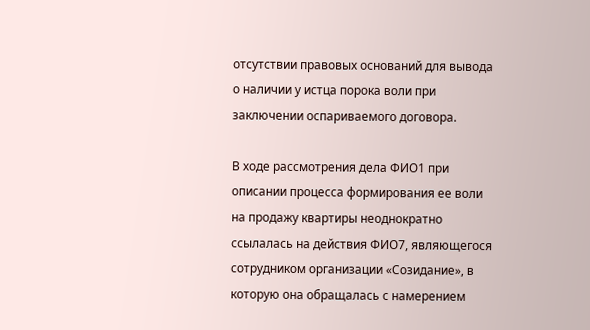отсутствии правовых оснований для вывода о наличии у истца порока воли при заключении оспариваемого договора.

В ходе рассмотрения дела ФИО1 при описании процесса формирования ее воли на продажу квартиры неоднократно ссылалась на действия ФИО7, являющегося сотрудником организации «Созидание», в которую она обращалась с намерением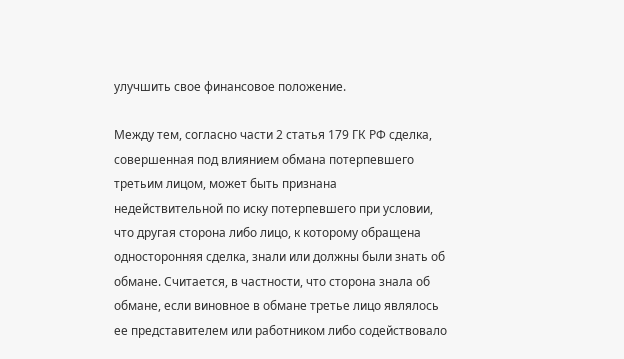улучшить свое финансовое положение.

Между тем, согласно части 2 статья 179 ГК РФ сделка, совершенная под влиянием обмана потерпевшего третьим лицом, может быть признана недействительной по иску потерпевшего при условии, что другая сторона либо лицо, к которому обращена односторонняя сделка, знали или должны были знать об обмане. Считается, в частности, что сторона знала об обмане, если виновное в обмане третье лицо являлось ее представителем или работником либо содействовало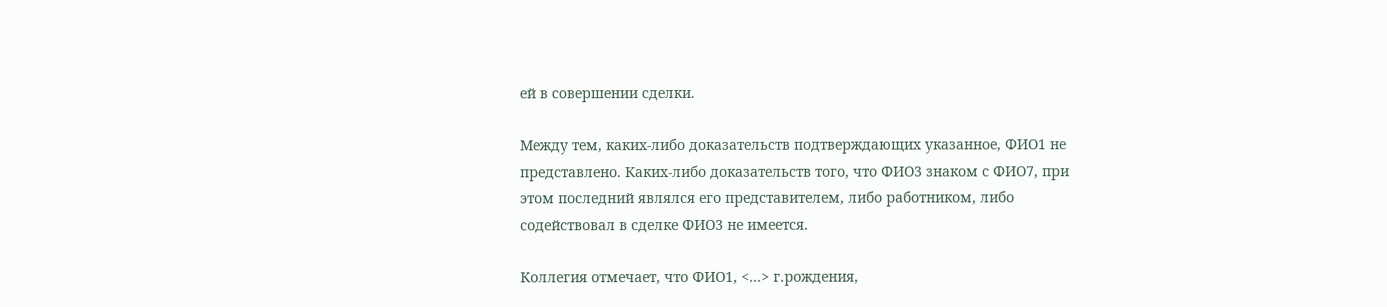ей в совершении сделки.

Между тем, каких-либо доказательств подтверждающих указанное, ФИО1 не представлено. Каких-либо доказательств того, что ФИО3 знаком с ФИО7, при этом последний являлся его представителем, либо работником, либо содействовал в сделке ФИО3 не имеется.

Коллегия отмечает, что ФИО1, <...> г.рождения,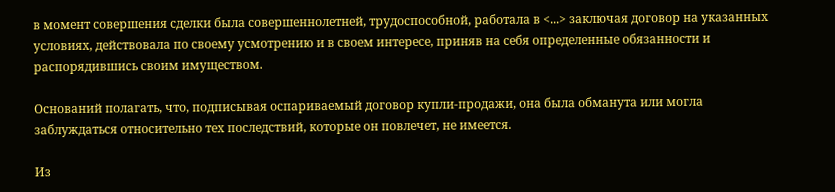в момент совершения сделки была совершеннолетней, трудоспособной, работала в <...> заключая договор на указанных условиях, действовала по своему усмотрению и в своем интересе, приняв на себя определенные обязанности и распорядившись своим имуществом.

Оснований полагать, что, подписывая оспариваемый договор купли-продажи, она была обманута или могла заблуждаться относительно тех последствий, которые он повлечет, не имеется.

Из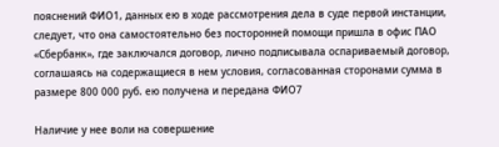пояснений ФИО1, данных ею в ходе рассмотрения дела в суде первой инстанции, следует, что она самостоятельно без посторонней помощи пришла в офис ПАО «Сбербанк», где заключался договор, лично подписывала оспариваемый договор, соглашаясь на содержащиеся в нем условия, согласованная сторонами сумма в размере 800 000 руб. ею получена и передана ФИО7

Наличие у нее воли на совершение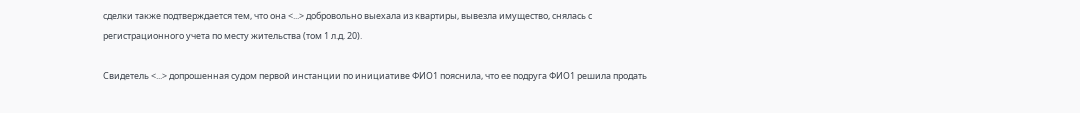сделки также подтверждается тем, что она <...> добровольно выехала из квартиры, вывезла имущество, снялась с регистрационного учета по месту жительства (том 1 л.д. 20).

Свидетель <...> допрошенная судом первой инстанции по инициативе ФИО1 пояснила, что ее подруга ФИО1 решила продать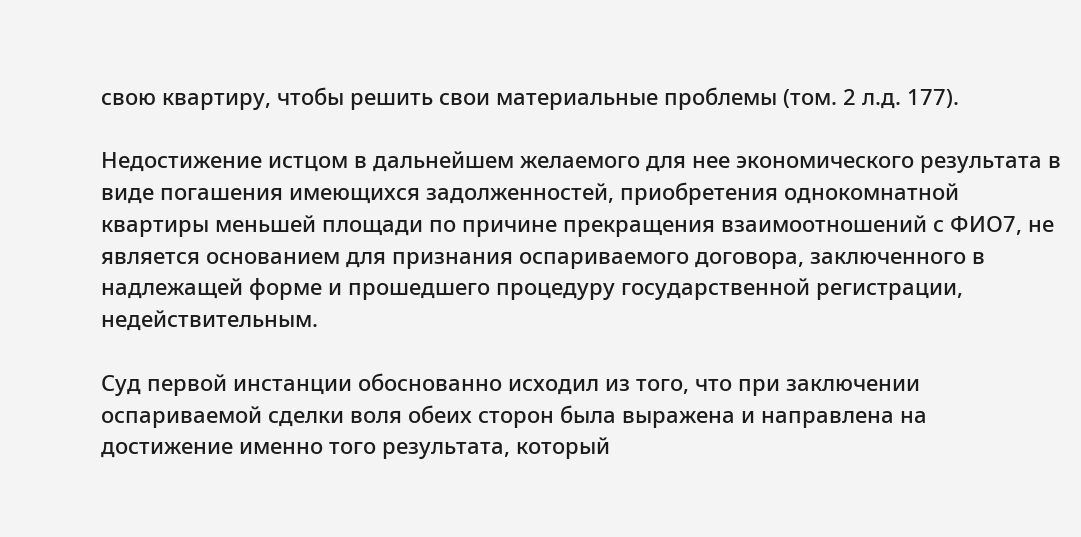свою квартиру, чтобы решить свои материальные проблемы (том. 2 л.д. 177).

Недостижение истцом в дальнейшем желаемого для нее экономического результата в виде погашения имеющихся задолженностей, приобретения однокомнатной квартиры меньшей площади по причине прекращения взаимоотношений с ФИО7, не является основанием для признания оспариваемого договора, заключенного в надлежащей форме и прошедшего процедуру государственной регистрации, недействительным.

Суд первой инстанции обоснованно исходил из того, что при заключении оспариваемой сделки воля обеих сторон была выражена и направлена на достижение именно того результата, который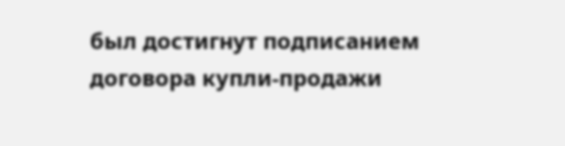был достигнут подписанием договора купли-продажи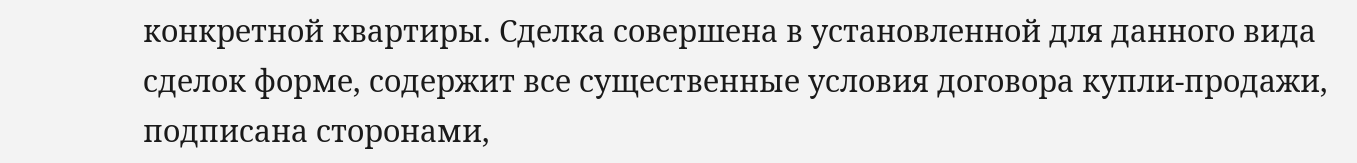конкретной квартиры. Сделка совершена в установленной для данного вида сделок форме, содержит все существенные условия договора купли-продажи, подписана сторонами,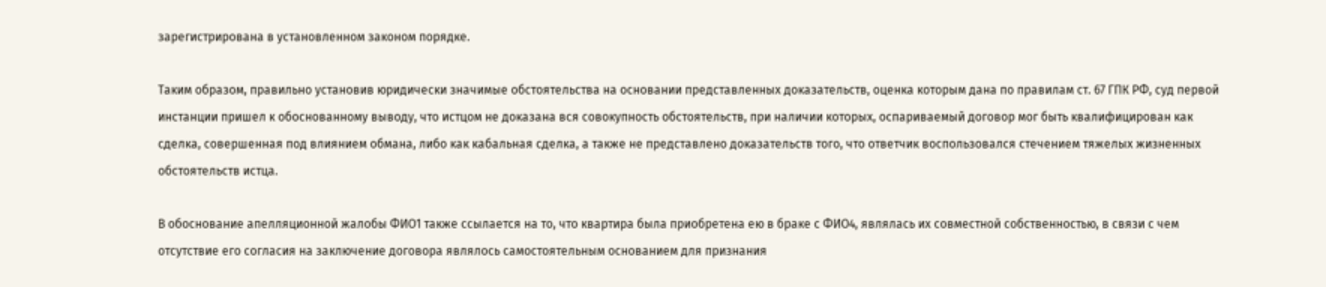зарегистрирована в установленном законом порядке.

Таким образом, правильно установив юридически значимые обстоятельства на основании представленных доказательств, оценка которым дана по правилам ст. 67 ГПК РФ, суд первой инстанции пришел к обоснованному выводу, что истцом не доказана вся совокупность обстоятельств, при наличии которых, оспариваемый договор мог быть квалифицирован как сделка, совершенная под влиянием обмана, либо как кабальная сделка, а также не представлено доказательств того, что ответчик воспользовался стечением тяжелых жизненных обстоятельств истца.

В обоснование апелляционной жалобы ФИО1 также ссылается на то, что квартира была приобретена ею в браке с ФИО4, являлась их совместной собственностью, в связи с чем отсутствие его согласия на заключение договора являлось самостоятельным основанием для признания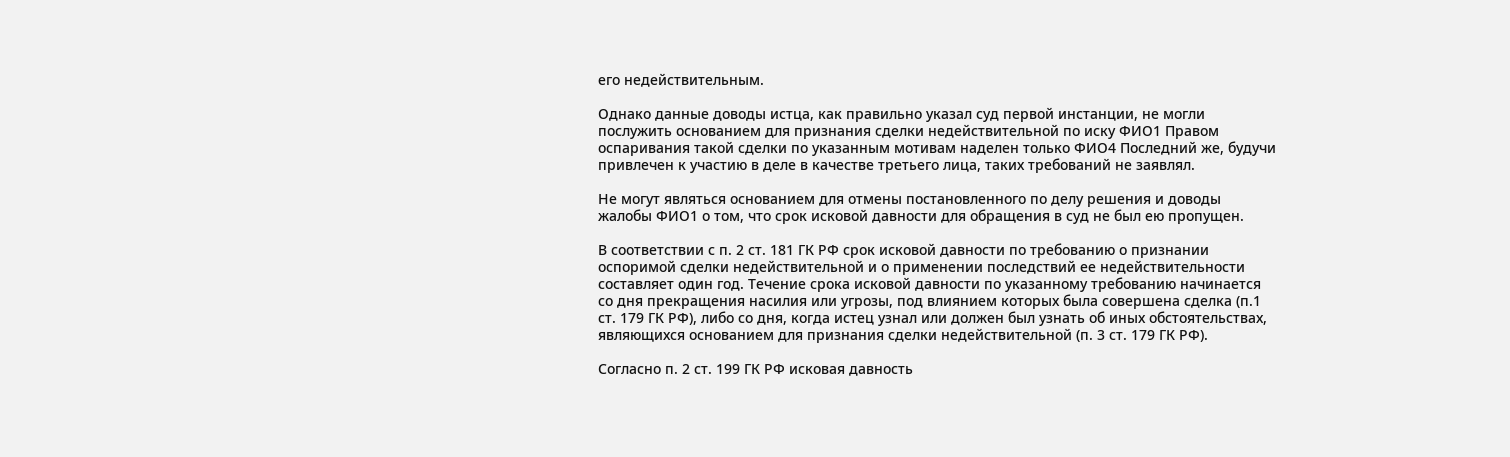его недействительным.

Однако данные доводы истца, как правильно указал суд первой инстанции, не могли послужить основанием для признания сделки недействительной по иску ФИО1 Правом оспаривания такой сделки по указанным мотивам наделен только ФИО4 Последний же, будучи привлечен к участию в деле в качестве третьего лица, таких требований не заявлял.

Не могут являться основанием для отмены постановленного по делу решения и доводы жалобы ФИО1 о том, что срок исковой давности для обращения в суд не был ею пропущен.

В соответствии с п. 2 ст. 181 ГК РФ срок исковой давности по требованию о признании оспоримой сделки недействительной и о применении последствий ее недействительности составляет один год. Течение срока исковой давности по указанному требованию начинается со дня прекращения насилия или угрозы, под влиянием которых была совершена сделка (п.1 ст. 179 ГК РФ), либо со дня, когда истец узнал или должен был узнать об иных обстоятельствах, являющихся основанием для признания сделки недействительной (п. 3 ст. 179 ГК РФ).

Согласно п. 2 ст. 199 ГК РФ исковая давность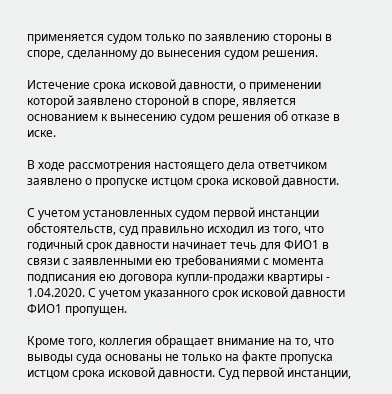применяется судом только по заявлению стороны в споре, сделанному до вынесения судом решения.

Истечение срока исковой давности, о применении которой заявлено стороной в споре, является основанием к вынесению судом решения об отказе в иске.

В ходе рассмотрения настоящего дела ответчиком заявлено о пропуске истцом срока исковой давности.

С учетом установленных судом первой инстанции обстоятельств, суд правильно исходил из того, что годичный срок давности начинает течь для ФИО1 в связи с заявленными ею требованиями с момента подписания ею договора купли-продажи квартиры - 1.04.2020. С учетом указанного срок исковой давности ФИО1 пропущен.

Кроме того, коллегия обращает внимание на то, что выводы суда основаны не только на факте пропуска истцом срока исковой давности. Суд первой инстанции,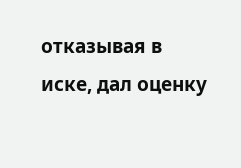отказывая в иске, дал оценку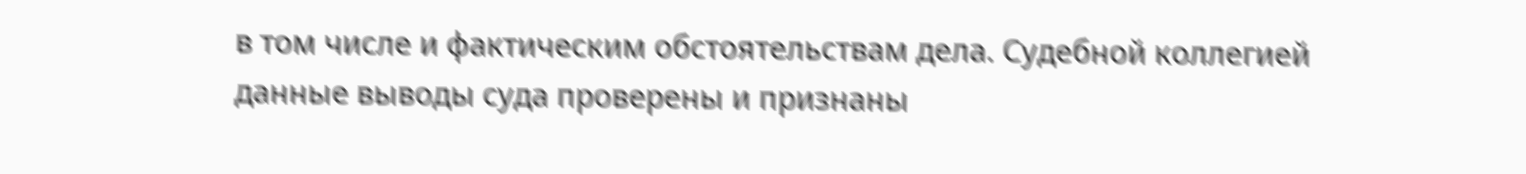в том числе и фактическим обстоятельствам дела. Судебной коллегией данные выводы суда проверены и признаны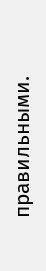правильными.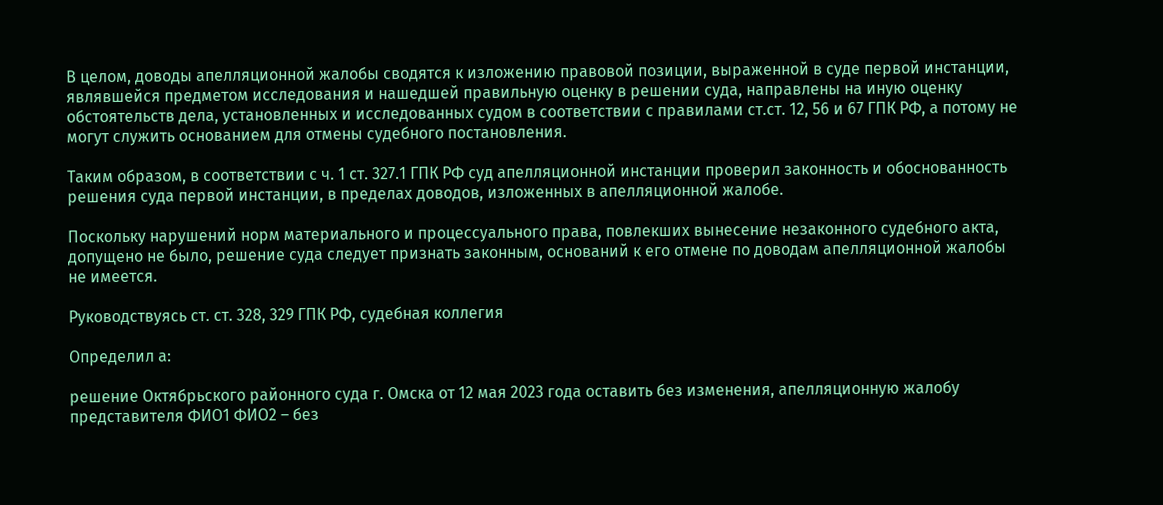В целом, доводы апелляционной жалобы сводятся к изложению правовой позиции, выраженной в суде первой инстанции, являвшейся предметом исследования и нашедшей правильную оценку в решении суда, направлены на иную оценку обстоятельств дела, установленных и исследованных судом в соответствии с правилами ст.ст. 12, 56 и 67 ГПК РФ, а потому не могут служить основанием для отмены судебного постановления.

Таким образом, в соответствии с ч. 1 ст. 327.1 ГПК РФ суд апелляционной инстанции проверил законность и обоснованность решения суда первой инстанции, в пределах доводов, изложенных в апелляционной жалобе.

Поскольку нарушений норм материального и процессуального права, повлекших вынесение незаконного судебного акта, допущено не было, решение суда следует признать законным, оснований к его отмене по доводам апелляционной жалобы не имеется.

Руководствуясь ст. ст. 328, 329 ГПК РФ, судебная коллегия

Определил а:

решение Октябрьского районного суда г. Омска от 12 мая 2023 года оставить без изменения, апелляционную жалобу представителя ФИО1 ФИО2 – без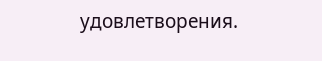удовлетворения.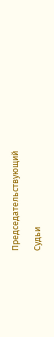Председательствующий

Судьи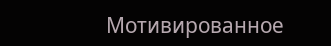Мотивированное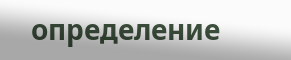определение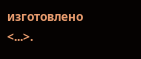изготовлено <...>.